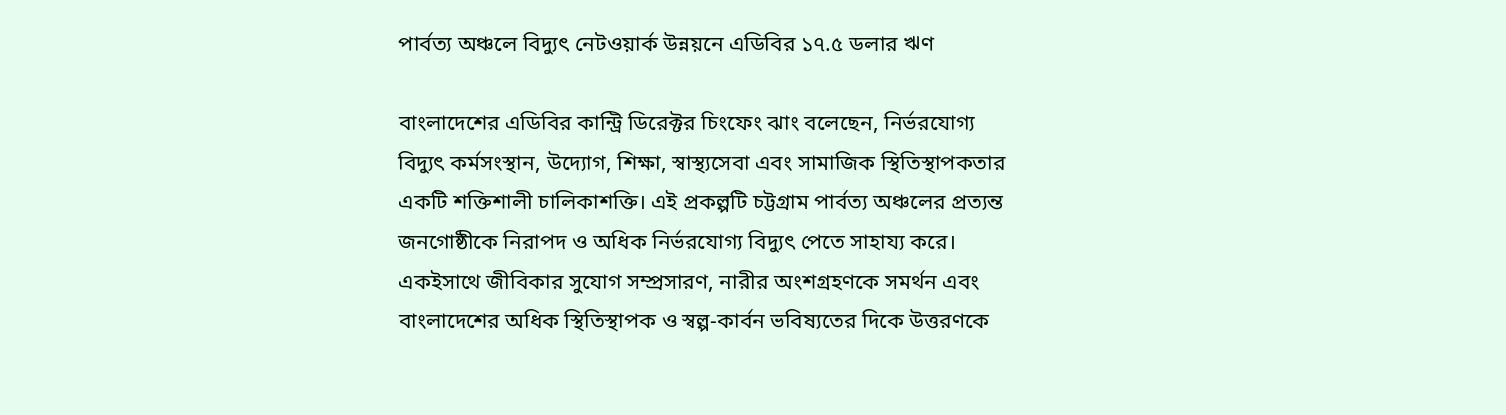পার্বত্য অঞ্চলে বিদ্যুৎ নেটওয়ার্ক উন্নয়নে এডিবির ১৭.৫ ডলার ঋণ

বাংলাদেশের এডিবির কান্ট্রি ডিরেক্টর চিংফেং ঝাং বলেছেন, নির্ভরযোগ্য বিদ্যুৎ কর্মসংস্থান, উদ্যোগ, শিক্ষা, স্বাস্থ্যসেবা এবং সামাজিক স্থিতিস্থাপকতার একটি শক্তিশালী চালিকাশক্তি। এই প্রকল্পটি চট্টগ্রাম পার্বত্য অঞ্চলের প্রত্যন্ত জনগোষ্ঠীকে নিরাপদ ও অধিক নির্ভরযোগ্য বিদ্যুৎ পেতে সাহায্য করে। একইসাথে জীবিকার সুযোগ সম্প্রসারণ, নারীর অংশগ্রহণকে সমর্থন এবং বাংলাদেশের অধিক স্থিতিস্থাপক ও স্বল্প-কার্বন ভবিষ্যতের দিকে উত্তরণকে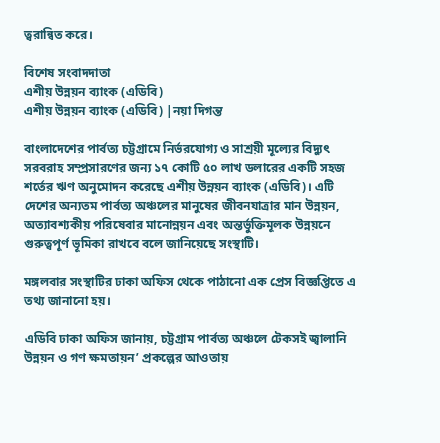ত্বরান্বিত করে।

বিশেষ সংবাদদাতা
এশীয় উন্নয়ন ব্যাংক (এডিবি)
এশীয় উন্নয়ন ব্যাংক (এডিবি) |নয়া দিগন্ত

বাংলাদেশের পার্বত্য চট্টগ্রামে নির্ভরযোগ্য ও সাশ্রয়ী মূল্যের বিদ্যুৎ সরবরাহ সম্প্রসারণের জন্য ১৭ কোটি ৫০ লাখ ডলারের একটি সহজ শর্তের ঋণ অনুমোদন করেছে এশীয় উন্নয়ন ব্যাংক (এডিবি)। এটি দেশের অন্যতম পার্বত্য অঞ্চলের মানুষের জীবনযাত্রার মান উন্নয়ন, অত্যাবশ্যকীয় পরিষেবার মানোন্নয়ন এবং অন্তর্ভুক্তিমূলক উন্নয়নে গুরুত্বপূর্ণ ভূমিকা রাখবে বলে জানিয়েছে সংস্থাটি।

মঙ্গলবার সংস্থাটির ঢাকা অফিস থেকে পাঠানো এক প্রেস বিজ্ঞপ্তিতে এ তথ্য জানানো হয়।

এডিবি ঢাকা অফিস জানায়, চট্টগ্রাম পার্বত্য অঞ্চলে টেকসই জ্বালানি উন্নয়ন ও গণ ক্ষমতায়ন’ প্রকল্পের আওতায়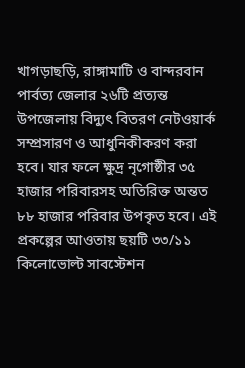খাগড়াছড়ি, রাঙ্গামাটি ও বান্দরবান পার্বত্য জেলার ২৬টি প্রত্যন্ত উপজেলায় বিদ্যুৎ বিতরণ নেটওয়ার্ক সম্প্রসারণ ও আধুনিকীকরণ করা হবে। যার ফলে ক্ষুদ্র নৃগোষ্ঠীর ৩৫ হাজার পরিবারসহ অতিরিক্ত অন্তত ৮৮ হাজার পরিবার উপকৃত হবে। এই প্রকল্পের আওতায় ছয়টি ৩৩/১১ কিলোভোল্ট সাবস্টেশন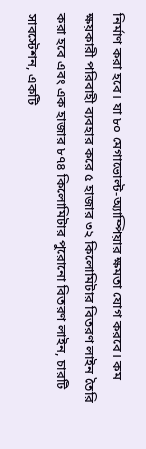নির্মাণ করা হবে। যা ৮০ মেগাভোল্ট-অ্যাম্পিয়ার ক্ষমতা যোগ করবে। কম ক্ষয়কারী পরিবাহী ব্যবহার করে ৫ হাজার ৩২ কিলোমিটার বিতরণ লাইন তৈরি করা হবে এবং এক হাজার ৮৭৪ কিলোমিটার পুরোনো বিতরণ লাইন, চারটি সাবস্টেশন, একটি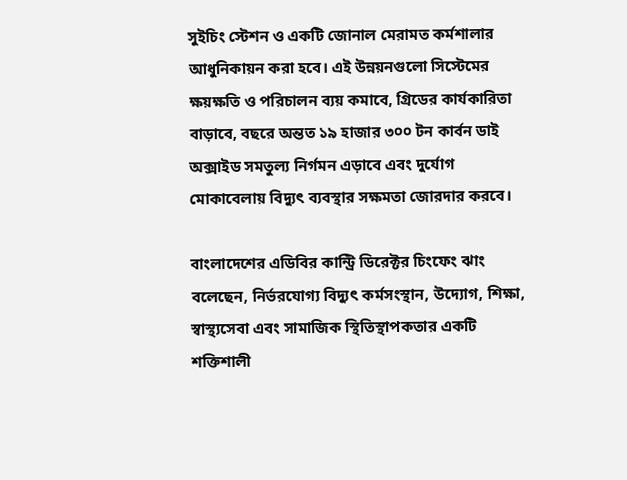সুইচিং স্টেশন ও একটি জোনাল মেরামত কর্মশালার আধুনিকায়ন করা হবে। এই উন্নয়নগুলো সিস্টেমের ক্ষয়ক্ষতি ও পরিচালন ব্যয় কমাবে, গ্রিডের কার্যকারিতা বাড়াবে, বছরে অন্তত ১৯ হাজার ৩০০ টন কার্বন ডাই অক্সাইড সমতুল্য নির্গমন এড়াবে এবং দুর্যোগ মোকাবেলায় বিদ্যুৎ ব্যবস্থার সক্ষমতা জোরদার করবে।

বাংলাদেশের এডিবির কান্ট্রি ডিরেক্টর চিংফেং ঝাং বলেছেন, নির্ভরযোগ্য বিদ্যুৎ কর্মসংস্থান, উদ্যোগ, শিক্ষা, স্বাস্থ্যসেবা এবং সামাজিক স্থিতিস্থাপকতার একটি শক্তিশালী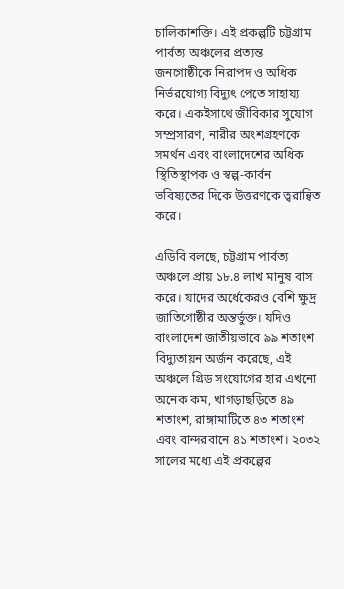চালিকাশক্তি। এই প্রকল্পটি চট্টগ্রাম পার্বত্য অঞ্চলের প্রত্যন্ত জনগোষ্ঠীকে নিরাপদ ও অধিক নির্ভরযোগ্য বিদ্যুৎ পেতে সাহায্য করে। একইসাথে জীবিকার সুযোগ সম্প্রসারণ, নারীর অংশগ্রহণকে সমর্থন এবং বাংলাদেশের অধিক স্থিতিস্থাপক ও স্বল্প-কার্বন ভবিষ্যতের দিকে উত্তরণকে ত্বরান্বিত করে।

এডিবি বলছে, চট্টগ্রাম পার্বত্য অঞ্চলে প্রায় ১৮.৪ লাখ মানুষ বাস করে। যাদের অর্ধেকেরও বেশি ক্ষুদ্র জাতিগোষ্ঠীর অন্তর্ভুক্ত। যদিও বাংলাদেশ জাতীয়ভাবে ৯৯ শতাংশ বিদ্যুতায়ন অর্জন করেছে, এই অঞ্চলে গ্রিড সংযোগের হার এখনো অনেক কম, খাগড়াছড়িতে ৪৯ শতাংশ, রাঙ্গামাটিতে ৪৩ শতাংশ এবং বান্দরবানে ৪১ শতাংশ। ২০৩২ সালের মধ্যে এই প্রকল্পের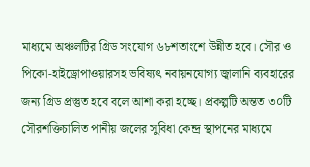মাধ্যমে অঞ্চলটির গ্রিড সংযোগ ৬৮শতাংশে উন্নীত হবে। সৌর ও পিকো-হাইড্রোপাওয়ারসহ ভবিষ্যৎ নবায়নযোগ্য জ্বালানি ব্যবহারের জন্য গ্রিড প্রস্তুত হবে বলে আশা করা হচ্ছে। প্রকল্পটি অন্তত ৩০টি সৌরশক্তিচালিত পানীয় জলের সুবিধা কেন্দ্র স্থাপনের মাধ্যমে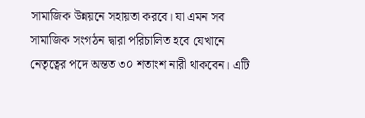সামাজিক উন্নয়নে সহায়তা করবে। যা এমন সব সামাজিক সংগঠন দ্বারা পরিচালিত হবে যেখানে নেতৃত্বের পদে অন্তত ৩০ শতাংশ নারী থাকবেন। এটি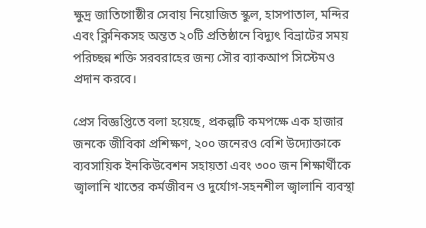ক্ষুদ্র জাতিগোষ্ঠীর সেবায় নিয়োজিত স্কুল, হাসপাতাল, মন্দির এবং ক্লিনিকসহ অন্তত ২০টি প্রতিষ্ঠানে বিদ্যুৎ বিভ্রাটের সময় পরিচ্ছন্ন শক্তি সরবরাহের জন্য সৌর ব্যাকআপ সিস্টেমও প্রদান করবে।

প্রেস বিজ্ঞপ্তিতে বলা হয়েছে, প্রকল্পটি কমপক্ষে এক হাজার জনকে জীবিকা প্রশিক্ষণ, ২০০ জনেরও বেশি উদ্যোক্তাকে ব্যবসায়িক ইনকিউবেশন সহায়তা এবং ৩০০ জন শিক্ষার্থীকে জ্বালানি খাতের কর্মজীবন ও দুর্যোগ-সহনশীল জ্বালানি ব্যবস্থা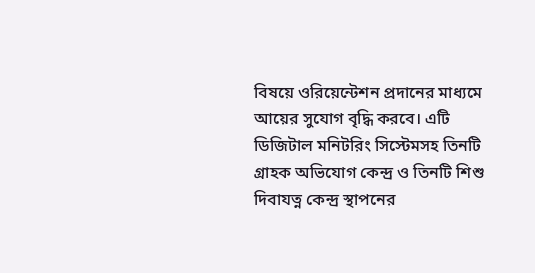বিষয়ে ওরিয়েন্টেশন প্রদানের মাধ্যমে আয়ের সুযোগ বৃদ্ধি করবে। এটি ডিজিটাল মনিটরিং সিস্টেমসহ তিনটি গ্রাহক অভিযোগ কেন্দ্র ও তিনটি শিশু দিবাযত্ন কেন্দ্র স্থাপনের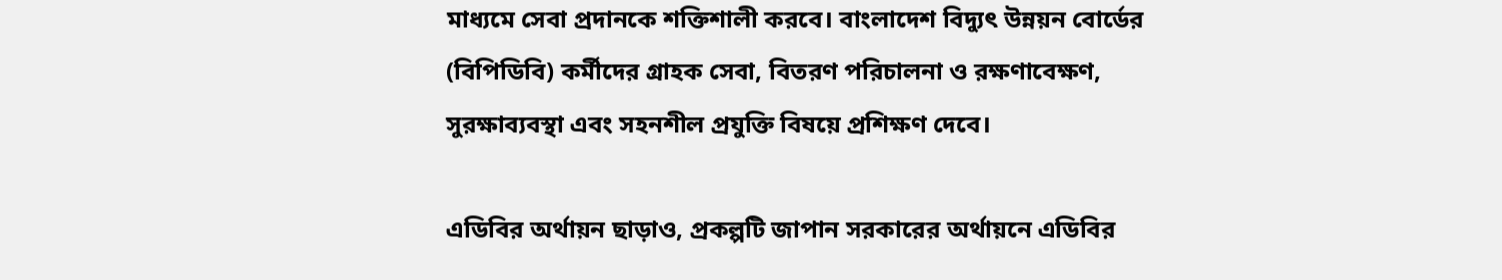মাধ্যমে সেবা প্রদানকে শক্তিশালী করবে। বাংলাদেশ বিদ্যুৎ উন্নয়ন বোর্ডের (বিপিডিবি) কর্মীদের গ্রাহক সেবা, বিতরণ পরিচালনা ও রক্ষণাবেক্ষণ, সুরক্ষাব্যবস্থা এবং সহনশীল প্রযুক্তি বিষয়ে প্রশিক্ষণ দেবে।

এডিবির অর্থায়ন ছাড়াও, প্রকল্পটি জাপান সরকারের অর্থায়নে এডিবির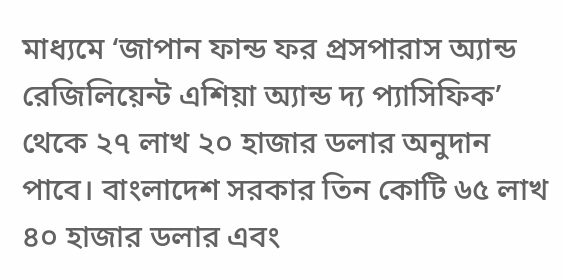মাধ্যমে ‘জাপান ফান্ড ফর প্রসপারাস অ্যান্ড রেজিলিয়েন্ট এশিয়া অ্যান্ড দ্য প্যাসিফিক’ থেকে ২৭ লাখ ২০ হাজার ডলার অনুদান পাবে। বাংলাদেশ সরকার তিন কোটি ৬৫ লাখ ৪০ হাজার ডলার এবং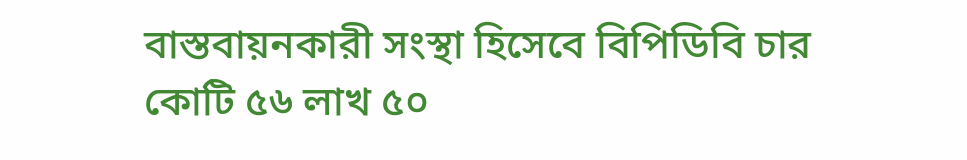বাস্তবায়নকারী সংস্থা হিসেবে বিপিডিবি চার কোটি ৫৬ লাখ ৫০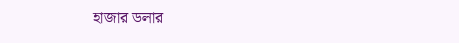হাজার ডলার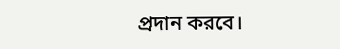প্রদান করবে।